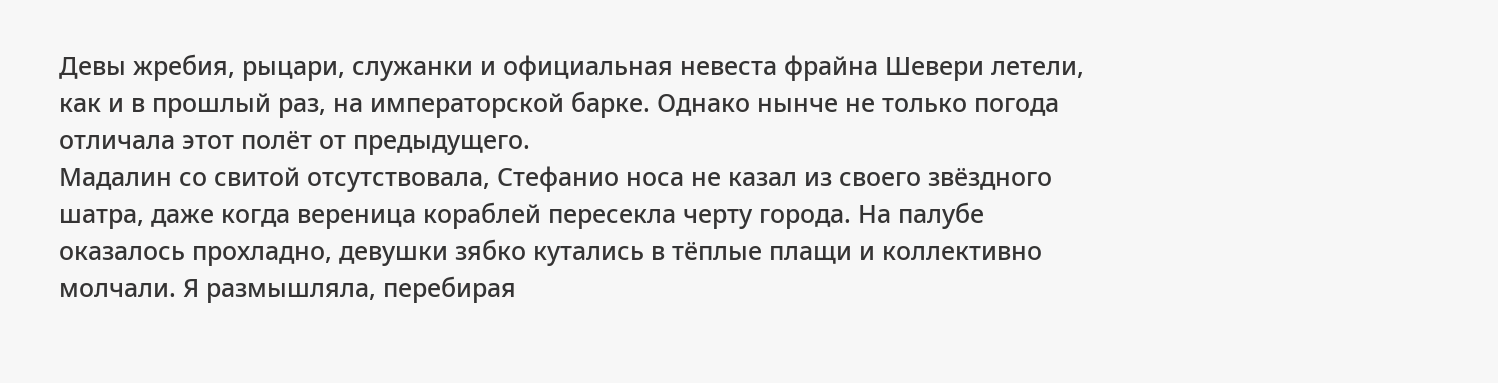Девы жребия, рыцари, служанки и официальная невеста фрайна Шевери летели, как и в прошлый раз, на императорской барке. Однако нынче не только погода отличала этот полёт от предыдущего.
Мадалин со свитой отсутствовала, Стефанио носа не казал из своего звёздного шатра, даже когда вереница кораблей пересекла черту города. На палубе оказалось прохладно, девушки зябко кутались в тёплые плащи и коллективно молчали. Я размышляла, перебирая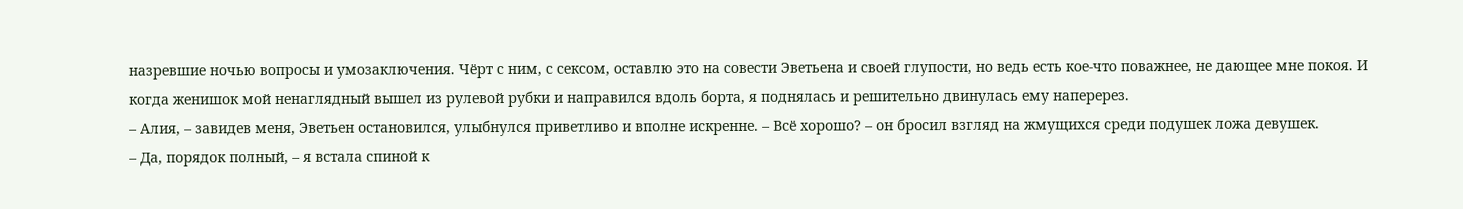назревшие ночью вопросы и умозаключения. Чёрт с ним, с сексом, оставлю это на совести Эветьена и своей глупости, но ведь есть кое-что поважнее, не дающее мне покоя. И когда женишок мой ненаглядный вышел из рулевой рубки и направился вдоль борта, я поднялась и решительно двинулась ему наперерез.
– Алия, – завидев меня, Эветьен остановился, улыбнулся приветливо и вполне искренне. – Всё хорошо? – он бросил взгляд на жмущихся среди подушек ложа девушек.
– Да, порядок полный, – я встала спиной к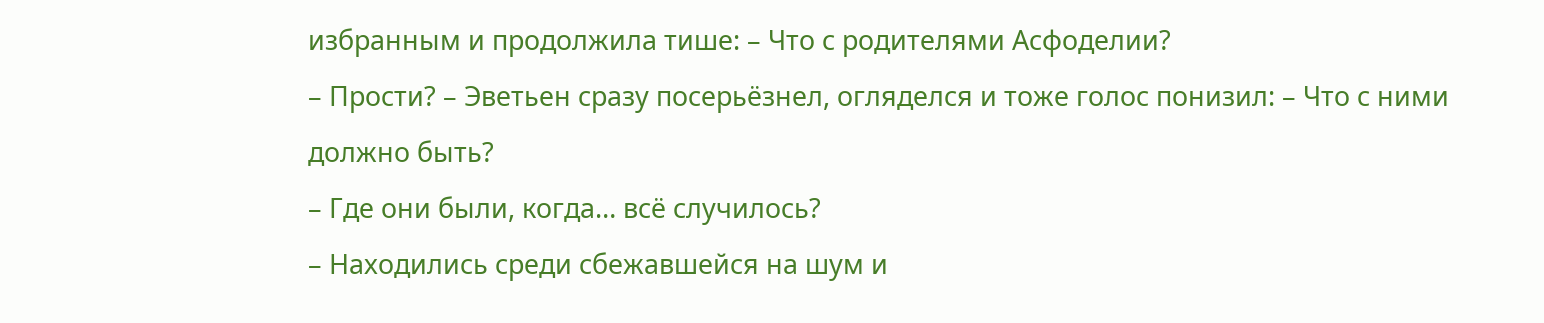избранным и продолжила тише: – Что с родителями Асфоделии?
– Прости? – Эветьен сразу посерьёзнел, огляделся и тоже голос понизил: – Что с ними должно быть?
– Где они были, когда… всё случилось?
– Находились среди сбежавшейся на шум и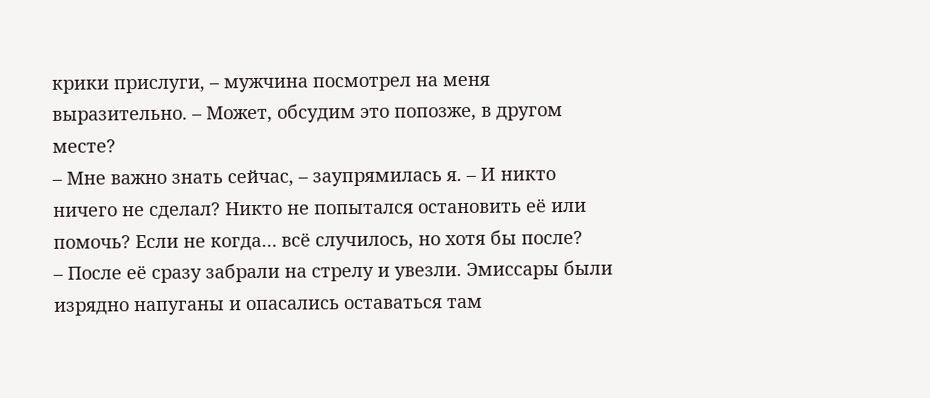крики прислуги, – мужчина посмотрел на меня выразительно. – Может, обсудим это попозже, в другом месте?
– Мне важно знать сейчас, – заупрямилась я. – И никто ничего не сделал? Никто не попытался остановить её или помочь? Если не когда… всё случилось, но хотя бы после?
– После её сразу забрали на стрелу и увезли. Эмиссары были изрядно напуганы и опасались оставаться там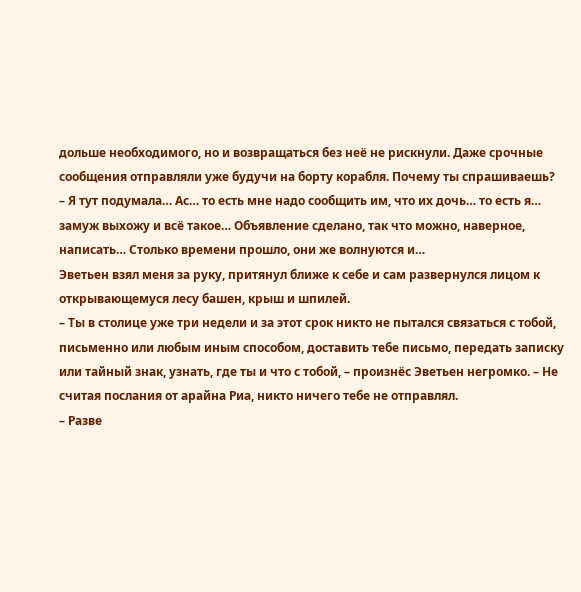дольше необходимого, но и возвращаться без неё не рискнули. Даже срочные сообщения отправляли уже будучи на борту корабля. Почему ты спрашиваешь?
– Я тут подумала… Ас… то есть мне надо сообщить им, что их дочь… то есть я… замуж выхожу и всё такое… Объявление сделано, так что можно, наверное, написать… Столько времени прошло, они же волнуются и…
Эветьен взял меня за руку, притянул ближе к себе и сам развернулся лицом к открывающемуся лесу башен, крыш и шпилей.
– Ты в столице уже три недели и за этот срок никто не пытался связаться с тобой, письменно или любым иным способом, доставить тебе письмо, передать записку или тайный знак, узнать, где ты и что с тобой, – произнёс Эветьен негромко. – Не считая послания от арайна Риа, никто ничего тебе не отправлял.
– Разве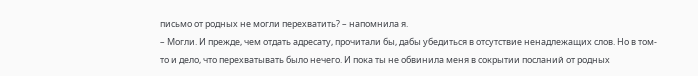письмо от родных не могли перехватить? – напомнила я.
– Могли. И прежде, чем отдать адресату, прочитали бы, дабы убедиться в отсутствие ненадлежащих слов. Но в том-то и дело, что перехватывать было нечего. И пока ты не обвинила меня в сокрытии посланий от родных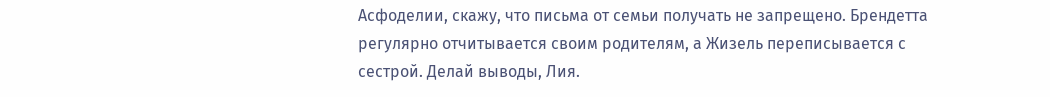Асфоделии, скажу, что письма от семьи получать не запрещено. Брендетта регулярно отчитывается своим родителям, а Жизель переписывается с сестрой. Делай выводы, Лия.